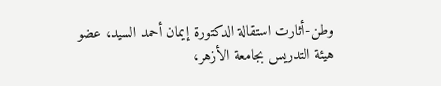وطن-أثارت استقالة الدكتورة إيمان أحمد السيد، عضو هيئة التدريس بجامعة الأزهر،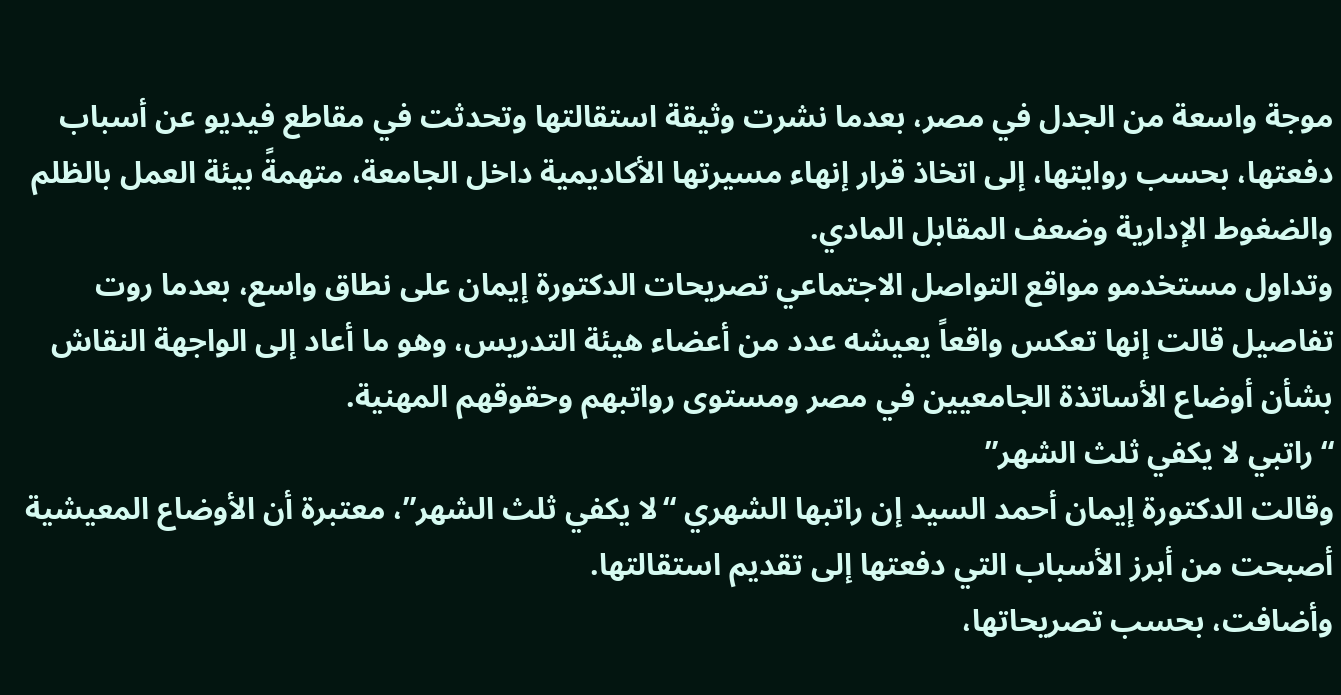موجة واسعة من الجدل في مصر، بعدما نشرت وثيقة استقالتها وتحدثت في مقاطع فيديو عن أسباب دفعتها، بحسب روايتها، إلى اتخاذ قرار إنهاء مسيرتها الأكاديمية داخل الجامعة، متهمةً بيئة العمل بالظلم والضغوط الإدارية وضعف المقابل المادي.
وتداول مستخدمو مواقع التواصل الاجتماعي تصريحات الدكتورة إيمان على نطاق واسع، بعدما روت تفاصيل قالت إنها تعكس واقعاً يعيشه عدد من أعضاء هيئة التدريس، وهو ما أعاد إلى الواجهة النقاش بشأن أوضاع الأساتذة الجامعيين في مصر ومستوى رواتبهم وحقوقهم المهنية.
“راتبي لا يكفي ثلث الشهر”
وقالت الدكتورة إيمان أحمد السيد إن راتبها الشهري “لا يكفي ثلث الشهر”، معتبرة أن الأوضاع المعيشية أصبحت من أبرز الأسباب التي دفعتها إلى تقديم استقالتها.
وأضافت، بحسب تصريحاتها،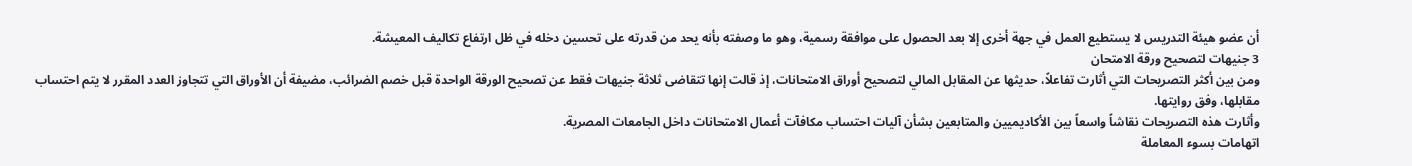أن عضو هيئة التدريس لا يستطيع العمل في جهة أخرى إلا بعد الحصول على موافقة رسمية، وهو ما وصفته بأنه يحد من قدرته على تحسين دخله في ظل ارتفاع تكاليف المعيشة.
3 جنيهات لتصحيح ورقة الامتحان
ومن بين أكثر التصريحات التي أثارت تفاعلاً، حديثها عن المقابل المالي لتصحيح أوراق الامتحانات، إذ قالت إنها تتقاضى ثلاثة جنيهات فقط عن تصحيح الورقة الواحدة قبل خصم الضرائب، مضيفة أن الأوراق التي تتجاوز العدد المقرر لا يتم احتساب مقابلها، وفق روايتها.
وأثارت هذه التصريحات نقاشاً واسعاً بين الأكاديميين والمتابعين بشأن آليات احتساب مكافآت أعمال الامتحانات داخل الجامعات المصرية.
اتهامات بسوء المعاملة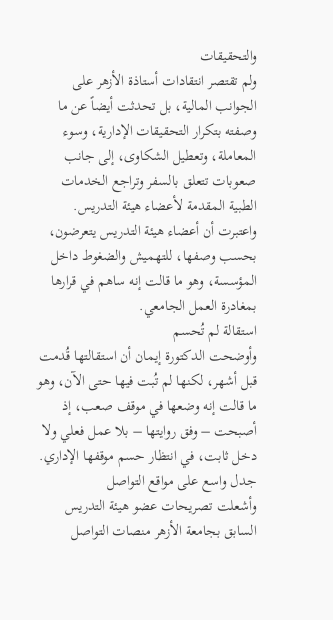والتحقيقات
ولم تقتصر انتقادات أستاذة الأزهر على الجوانب المالية، بل تحدثت أيضاً عن ما وصفته بتكرار التحقيقات الإدارية، وسوء المعاملة، وتعطيل الشكاوى، إلى جانب صعوبات تتعلق بالسفر وتراجع الخدمات الطبية المقدمة لأعضاء هيئة التدريس.
واعتبرت أن أعضاء هيئة التدريس يتعرضون، بحسب وصفها، للتهميش والضغوط داخل المؤسسة، وهو ما قالت إنه ساهم في قرارها بمغادرة العمل الجامعي.
استقالة لم تُحسم
وأوضحت الدكتورة إيمان أن استقالتها قُدمت قبل أشهر، لكنها لم تُبت فيها حتى الآن، وهو ما قالت إنه وضعها في موقف صعب، إذ أصبحت – وفق روايتها – بلا عمل فعلي ولا دخل ثابت، في انتظار حسم موقفها الإداري.
جدل واسع على مواقع التواصل
وأشعلت تصريحات عضو هيئة التدريس السابق بجامعة الأزهر منصات التواصل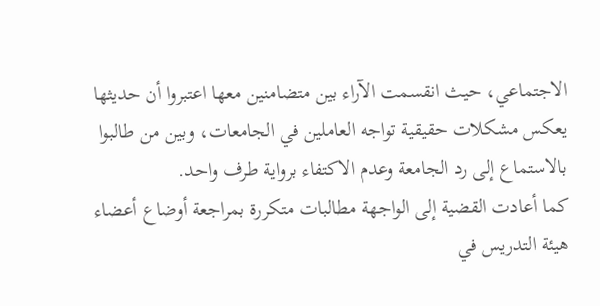الاجتماعي، حيث انقسمت الآراء بين متضامنين معها اعتبروا أن حديثها يعكس مشكلات حقيقية تواجه العاملين في الجامعات، وبين من طالبوا بالاستماع إلى رد الجامعة وعدم الاكتفاء برواية طرف واحد.
كما أعادت القضية إلى الواجهة مطالبات متكررة بمراجعة أوضاع أعضاء هيئة التدريس في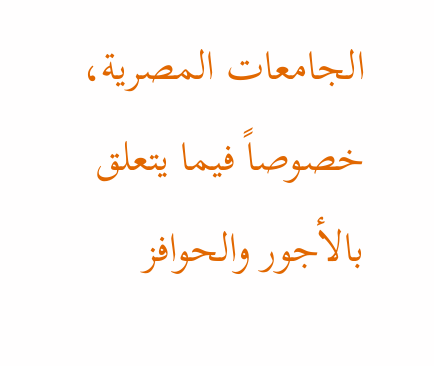الجامعات المصرية، خصوصاً فيما يتعلق بالأجور والحوافز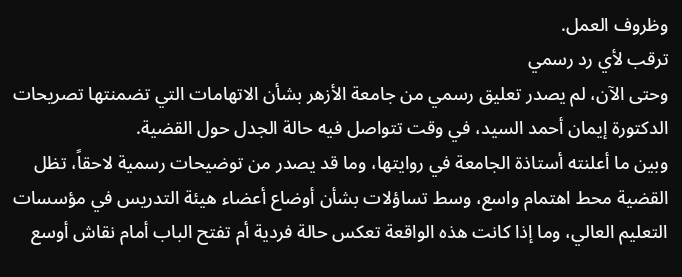وظروف العمل.
ترقب لأي رد رسمي
وحتى الآن، لم يصدر تعليق رسمي من جامعة الأزهر بشأن الاتهامات التي تضمنتها تصريحات الدكتورة إيمان أحمد السيد، في وقت تتواصل فيه حالة الجدل حول القضية.
وبين ما أعلنته أستاذة الجامعة في روايتها، وما قد يصدر من توضيحات رسمية لاحقاً، تظل القضية محط اهتمام واسع، وسط تساؤلات بشأن أوضاع أعضاء هيئة التدريس في مؤسسات التعليم العالي، وما إذا كانت هذه الواقعة تعكس حالة فردية أم تفتح الباب أمام نقاش أوسع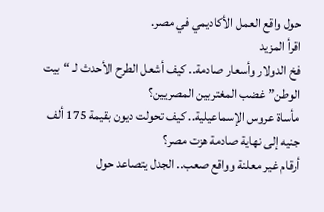حول واقع العمل الأكاديمي في مصر.
اقرأ المزيد
فخ الدولار وأسعار صادمة.. كيف أشعل الطرح الأحدث لـ “بيت الوطن” غضب المغتربين المصريين؟
مأساة عروس الإسماعيلية.. كيف تحولت ديون بقيمة 175 ألف جنيه إلى نهاية صادمة هزت مصر؟
أرقام غير معلنة وواقع صعب.. الجدل يتصاعد حول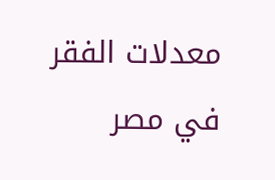معدلات الفقر في مصر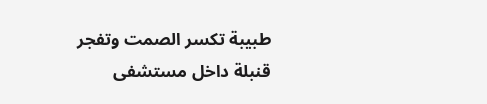طبيبة تكسر الصمت وتفجر قنبلة داخل مستشفى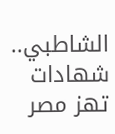الشاطبي.. شهادات تهز مصر